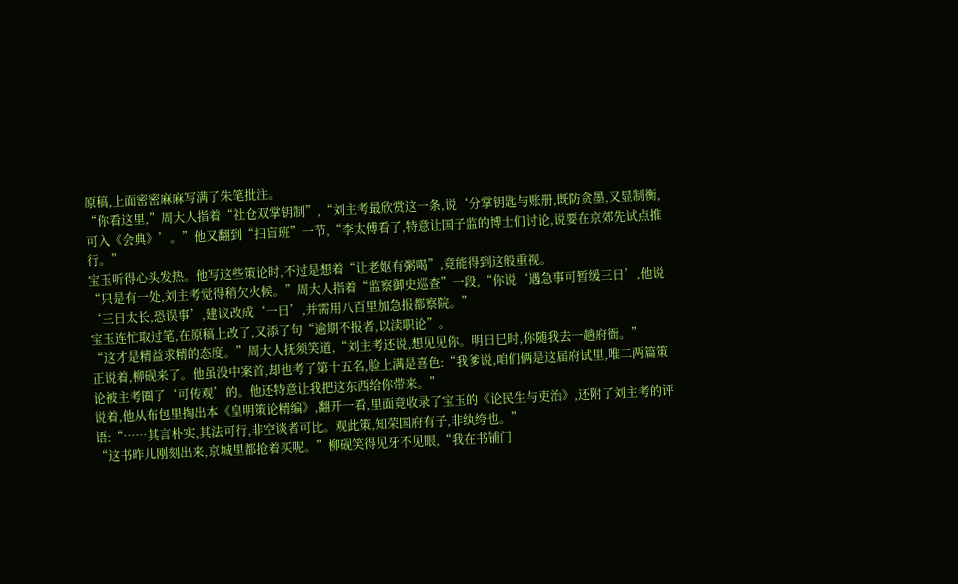原稿,上面密密麻麻写满了朱笔批注。
“你看这里,”周大人指着“社仓双掌钥制”,“刘主考最欣赏这一条,说‘分掌钥匙与账册,既防贪墨,又显制衡,可入《会典》’。”他又翻到“扫盲班”一节,“李太傅看了,特意让国子监的博士们讨论,说要在京郊先试点推行。”
宝玉听得心头发热。他写这些策论时,不过是想着“让老妪有粥喝”,竟能得到这般重视。
“只是有一处,刘主考觉得稍欠火候。”周大人指着“监察御史巡查”一段,“你说‘遇急事可暂缓三日’,他说‘三日太长,恐误事’,建议改成‘一日’,并需用八百里加急报都察院。”
宝玉连忙取过笔,在原稿上改了,又添了句“逾期不报者,以渎职论”。
“这才是精益求精的态度。”周大人抚须笑道,“刘主考还说,想见见你。明日巳时,你随我去一趟府衙。”
正说着,柳砚来了。他虽没中案首,却也考了第十五名,脸上满是喜色:“我爹说,咱们俩是这届府试里,唯二两篇策论被主考圈了‘可传观’的。他还特意让我把这东西给你带来。”
说着,他从布包里掏出本《皇明策论精编》,翻开一看,里面竟收录了宝玉的《论民生与吏治》,还附了刘主考的评语:“……其言朴实,其法可行,非空谈者可比。观此策,知荣国府有子,非纨绔也。”
“这书昨儿刚刻出来,京城里都抢着买呢。”柳砚笑得见牙不见眼,“我在书铺门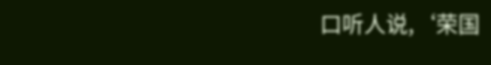口听人说,‘荣国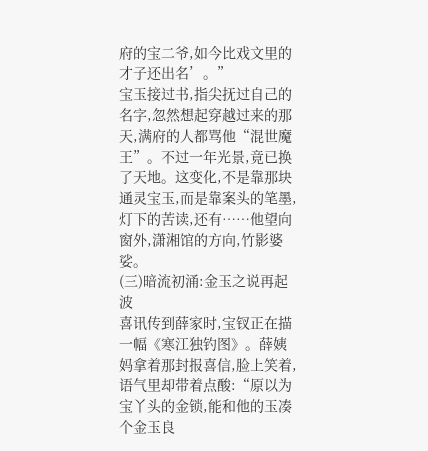府的宝二爷,如今比戏文里的才子还出名’。”
宝玉接过书,指尖抚过自己的名字,忽然想起穿越过来的那天,满府的人都骂他“混世魔王”。不过一年光景,竟已换了天地。这变化,不是靠那块通灵宝玉,而是靠案头的笔墨,灯下的苦读,还有……他望向窗外,潇湘馆的方向,竹影婆娑。
(三)暗流初涌:金玉之说再起波
喜讯传到薛家时,宝钗正在描一幅《寒江独钓图》。薛姨妈拿着那封报喜信,脸上笑着,语气里却带着点酸:“原以为宝丫头的金锁,能和他的玉凑个金玉良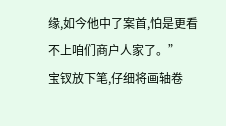缘,如今他中了案首,怕是更看不上咱们商户人家了。”
宝钗放下笔,仔细将画轴卷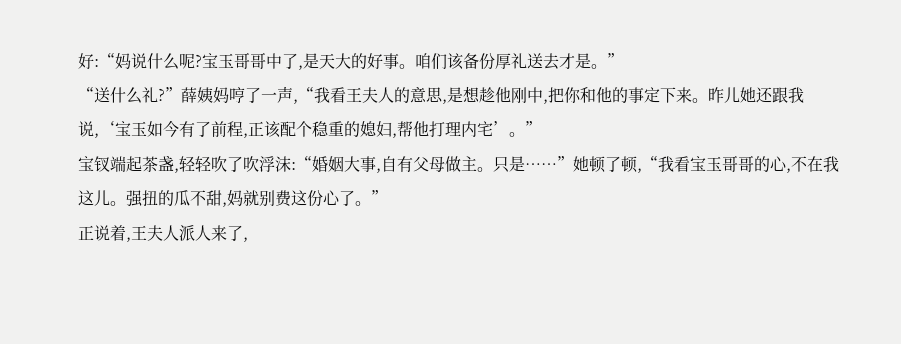好:“妈说什么呢?宝玉哥哥中了,是天大的好事。咱们该备份厚礼送去才是。”
“送什么礼?”薛姨妈哼了一声,“我看王夫人的意思,是想趁他刚中,把你和他的事定下来。昨儿她还跟我说,‘宝玉如今有了前程,正该配个稳重的媳妇,帮他打理内宅’。”
宝钗端起茶盏,轻轻吹了吹浮沫:“婚姻大事,自有父母做主。只是……”她顿了顿,“我看宝玉哥哥的心,不在我这儿。强扭的瓜不甜,妈就别费这份心了。”
正说着,王夫人派人来了,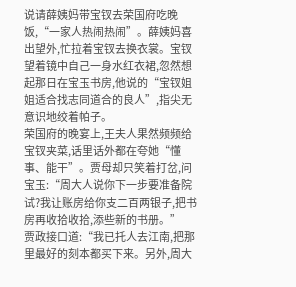说请薛姨妈带宝钗去荣国府吃晚饭,“一家人热闹热闹”。薛姨妈喜出望外,忙拉着宝钗去换衣裳。宝钗望着镜中自己一身水红衣裙,忽然想起那日在宝玉书房,他说的“宝钗姐姐适合找志同道合的良人”,指尖无意识地绞着帕子。
荣国府的晚宴上,王夫人果然频频给宝钗夹菜,话里话外都在夸她“懂事、能干”。贾母却只笑着打岔,问宝玉:“周大人说你下一步要准备院试?我让账房给你支二百两银子,把书房再收拾收拾,添些新的书册。”
贾政接口道:“我已托人去江南,把那里最好的刻本都买下来。另外,周大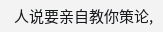人说要亲自教你策论,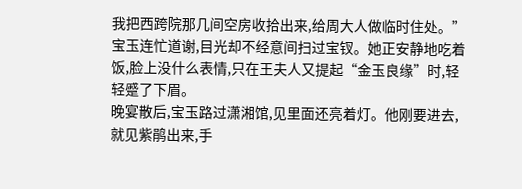我把西跨院那几间空房收拾出来,给周大人做临时住处。”
宝玉连忙道谢,目光却不经意间扫过宝钗。她正安静地吃着饭,脸上没什么表情,只在王夫人又提起“金玉良缘”时,轻轻蹙了下眉。
晚宴散后,宝玉路过潇湘馆,见里面还亮着灯。他刚要进去,就见紫鹃出来,手